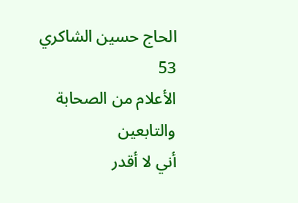الحاج حسين الشاكري
53
الأعلام من الصحابة والتابعين
أني لا أقدر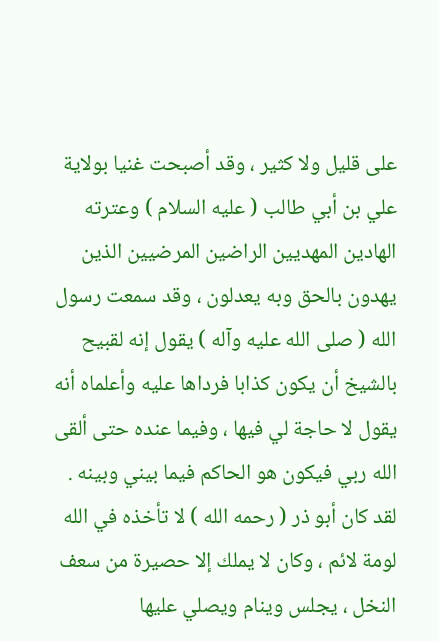على قليل ولا كثير ، وقد أصبحت غنيا بولاية علي بن أبي طالب ( عليه السلام ) وعترته الهادين المهديين الراضين المرضيين الذين يهدون بالحق وبه يعدلون ، وقد سمعت رسول الله ( صلى الله عليه وآله ) يقول إنه لقبيح بالشيخ أن يكون كذابا فرداها عليه وأعلماه أنه يقول لا حاجة لي فيها ، وفيما عنده حتى ألقى الله ربي فيكون هو الحاكم فيما بيني وبينه . لقد كان أبو ذر ( رحمه الله ) لا تأخذه في الله لومة لائم ، وكان لا يملك إلا حصيرة من سعف النخل ، يجلس وينام ويصلي عليها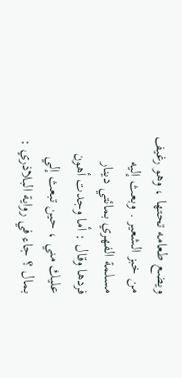ويضع طعامه تحتها ، وهو رغيف من خبز الشعير . وبعث إليه مسلمة الفهري بمائتي دينار فردها وقال : أما وجدت أهون عليك مني ، حين تبعث إلي بمال ؟ جاء في رواية البلاذري :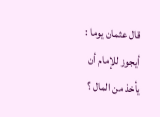قال عثمان يوما : أيجوز للإمام أن يأخذ من المال ؟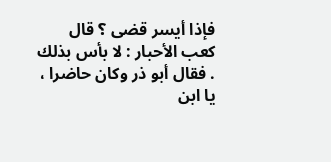فإذا أيسر قضى ؟ قال كعب الأحبار : لا بأس بذلك . فقال أبو ذر وكان حاضرا ، يا ابن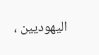اليهوديين ،